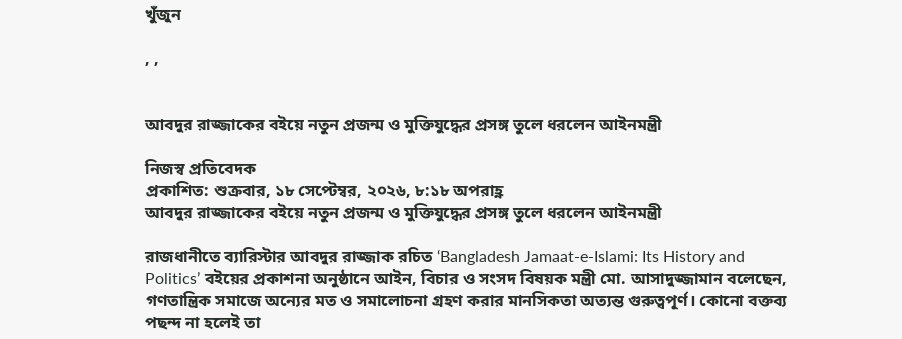খুঁজুন

, ,


আবদুর রাজ্জাকের বইয়ে নতুন প্রজন্ম ও মুক্তিযুদ্ধের প্রসঙ্গ তুলে ধরলেন আইনমন্ত্রী

নিজস্ব প্রতিবেদক
প্রকাশিত: শুক্রবার, ১৮ সেপ্টেম্বর, ২০২৬, ৮:১৮ অপরাহ্ণ
আবদুর রাজ্জাকের বইয়ে নতুন প্রজন্ম ও মুক্তিযুদ্ধের প্রসঙ্গ তুলে ধরলেন আইনমন্ত্রী

রাজধানীতে ব্যারিস্টার আবদুর রাজ্জাক রচিত ‘Bangladesh Jamaat-e-Islami: Its History and Politics’ বইয়ের প্রকাশনা অনুষ্ঠানে আইন, বিচার ও সংসদ বিষয়ক মন্ত্রী মো. আসাদুজ্জামান বলেছেন, গণতান্ত্রিক সমাজে অন্যের মত ও সমালোচনা গ্রহণ করার মানসিকতা অত্যন্ত গুরুত্বপূর্ণ। কোনো বক্তব্য পছন্দ না হলেই তা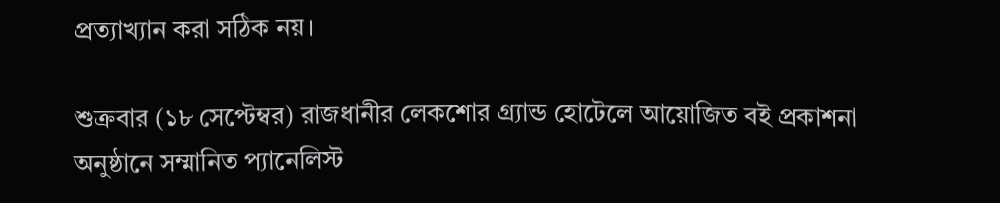প্রত্যাখ্যান করা সঠিক নয়।

শুক্রবার (১৮ সেপ্টেম্বর) রাজধানীর লেকশোর গ্র্যান্ড হোটেলে আয়োজিত বই প্রকাশনা অনুষ্ঠানে সম্মানিত প্যানেলিস্ট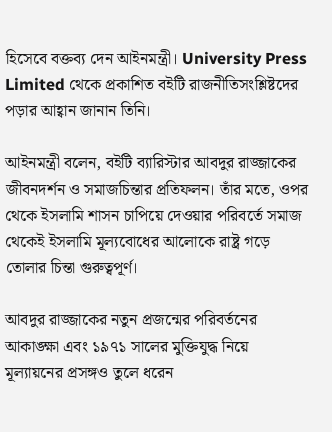হিসেবে বক্তব্য দেন আইনমন্ত্রী। University Press Limited থেকে প্রকাশিত বইটি রাজনীতিসংশ্লিষ্টদের পড়ার আহ্বান জানান তিনি।

আইনমন্ত্রী বলেন, বইটি ব্যারিস্টার আবদুর রাজ্জাকের জীবনদর্শন ও সমাজচিন্তার প্রতিফলন। তাঁর মতে, ওপর থেকে ইসলামি শাসন চাপিয়ে দেওয়ার পরিবর্তে সমাজ থেকেই ইসলামি মূল্যবোধের আলোকে রাষ্ট্র গড়ে তোলার চিন্তা গুরুত্বপূর্ণ।

আবদুর রাজ্জাকের নতুন প্রজন্মের পরিবর্তনের আকাঙ্ক্ষা এবং ১৯৭১ সালের মুক্তিযুদ্ধ নিয়ে মূল্যায়নের প্রসঙ্গও তুলে ধরেন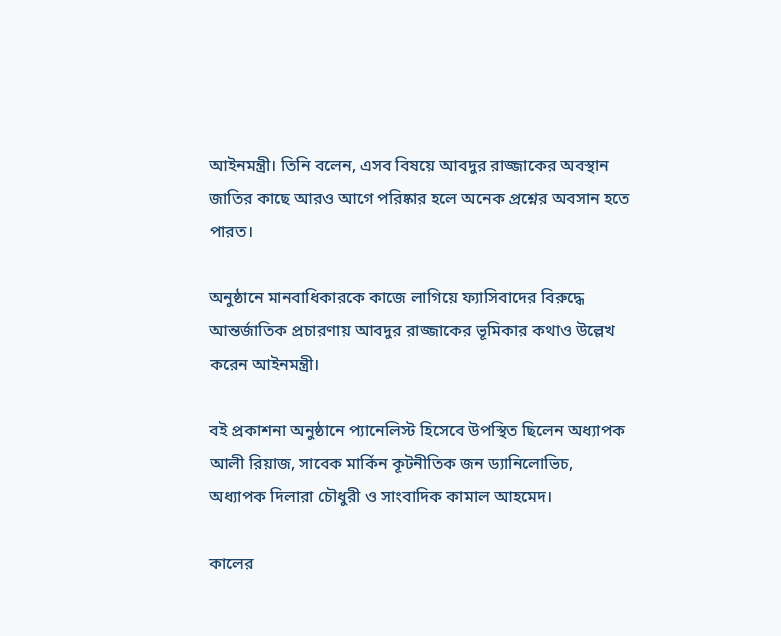আইনমন্ত্রী। তিনি বলেন, এসব বিষয়ে আবদুর রাজ্জাকের অবস্থান জাতির কাছে আরও আগে পরিষ্কার হলে অনেক প্রশ্নের অবসান হতে পারত।

অনুষ্ঠানে মানবাধিকারকে কাজে লাগিয়ে ফ্যাসিবাদের বিরুদ্ধে আন্তর্জাতিক প্রচারণায় আবদুর রাজ্জাকের ভূমিকার কথাও উল্লেখ করেন আইনমন্ত্রী।

বই প্রকাশনা অনুষ্ঠানে প্যানেলিস্ট হিসেবে উপস্থিত ছিলেন অধ্যাপক আলী রিয়াজ, সাবেক মার্কিন কূটনীতিক জন ড্যানিলোভিচ, অধ্যাপক দিলারা চৌধুরী ও সাংবাদিক কামাল আহমেদ।

কালের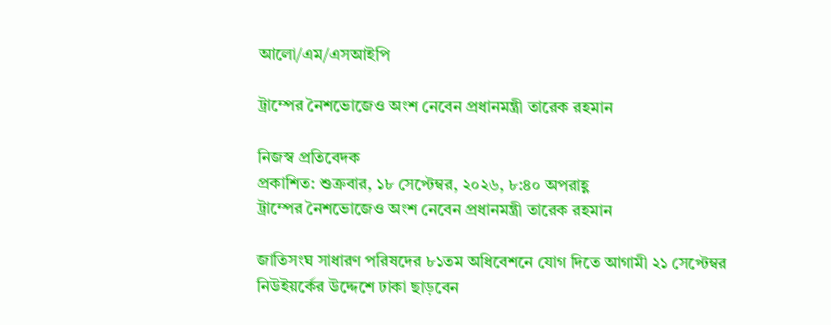আলো/এম/এসআইপি

ট্রাম্পের নৈশভোজেও অংশ নেবেন প্রধানমন্ত্রী তারেক রহমান

নিজস্ব প্রতিবেদক
প্রকাশিত: শুক্রবার, ১৮ সেপ্টেম্বর, ২০২৬, ৮:৪০ অপরাহ্ণ
ট্রাম্পের নৈশভোজেও অংশ নেবেন প্রধানমন্ত্রী তারেক রহমান

জাতিসংঘ সাধারণ পরিষদের ৮১তম অধিবেশনে যোগ দিতে আগামী ২১ সেপ্টেম্বর নিউইয়র্কের উদ্দেশে ঢাকা ছাড়বেন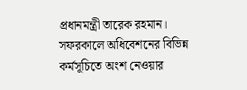প্রধানমন্ত্রী তারেক রহমান। সফরকালে অধিবেশনের বিভিন্ন কর্মসূচিতে অংশ নেওয়ার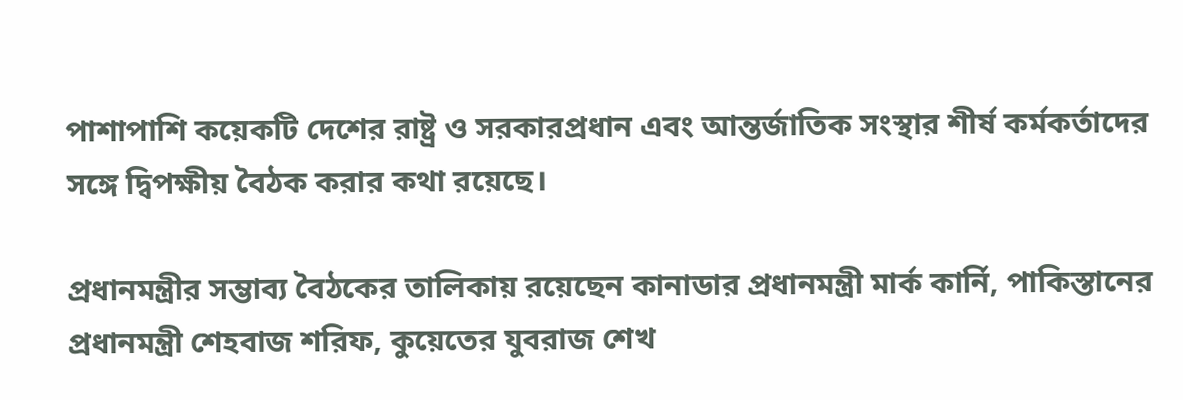পাশাপাশি কয়েকটি দেশের রাষ্ট্র ও সরকারপ্রধান এবং আন্তর্জাতিক সংস্থার শীর্ষ কর্মকর্তাদের সঙ্গে দ্বিপক্ষীয় বৈঠক করার কথা রয়েছে।

প্রধানমন্ত্রীর সম্ভাব্য বৈঠকের তালিকায় রয়েছেন কানাডার প্রধানমন্ত্রী মার্ক কার্নি, পাকিস্তানের প্রধানমন্ত্রী শেহবাজ শরিফ, কুয়েতের যুবরাজ শেখ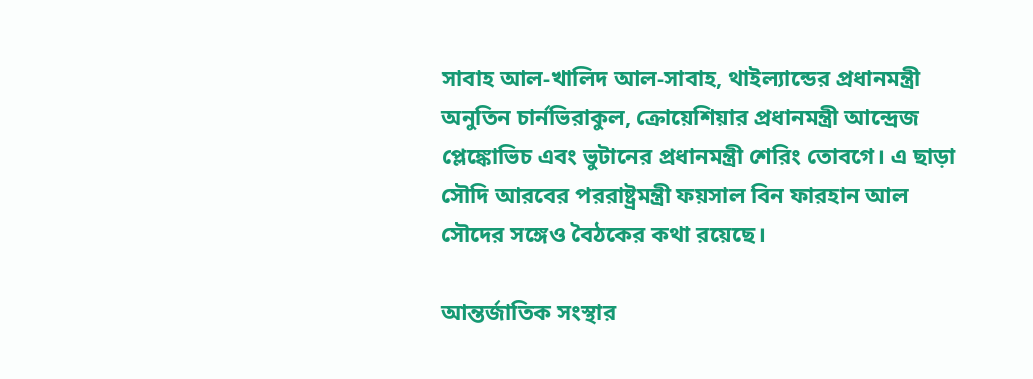সাবাহ আল-খালিদ আল-সাবাহ, থাইল্যান্ডের প্রধানমন্ত্রী অনুতিন চার্নভিরাকুল, ক্রোয়েশিয়ার প্রধানমন্ত্রী আন্দ্রেজ প্লেঙ্কোভিচ এবং ভুটানের প্রধানমন্ত্রী শেরিং তোবগে। এ ছাড়া সৌদি আরবের পররাষ্ট্রমন্ত্রী ফয়সাল বিন ফারহান আল সৌদের সঙ্গেও বৈঠকের কথা রয়েছে।

আন্তর্জাতিক সংস্থার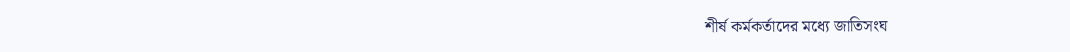শীর্ষ কর্মকর্তাদের মধ্যে জাতিসংঘ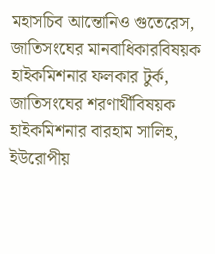মহাসচিব আন্তোনিও গুতেরেস, জাতিসংঘের মানবাধিকারবিষয়ক হাইকমিশনার ফলকার টুর্ক, জাতিসংঘের শরণার্থীবিষয়ক হাইকমিশনার বারহাম সালিহ, ইউরোপীয়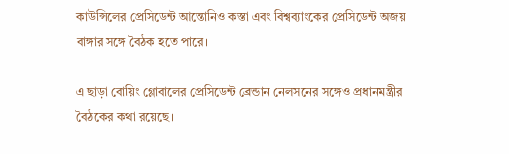কাউন্সিলের প্রেসিডেন্ট আন্তোনিও কস্তা এবং বিশ্বব্যাংকের প্রেসিডেন্ট অজয় বাঙ্গার সঙ্গে বৈঠক হতে পারে।

এ ছাড়া বোয়িং গ্লোবালের প্রেসিডেন্ট ব্রেন্ডান নেলসনের সঙ্গেও প্রধানমন্ত্রীর বৈঠকের কথা রয়েছে।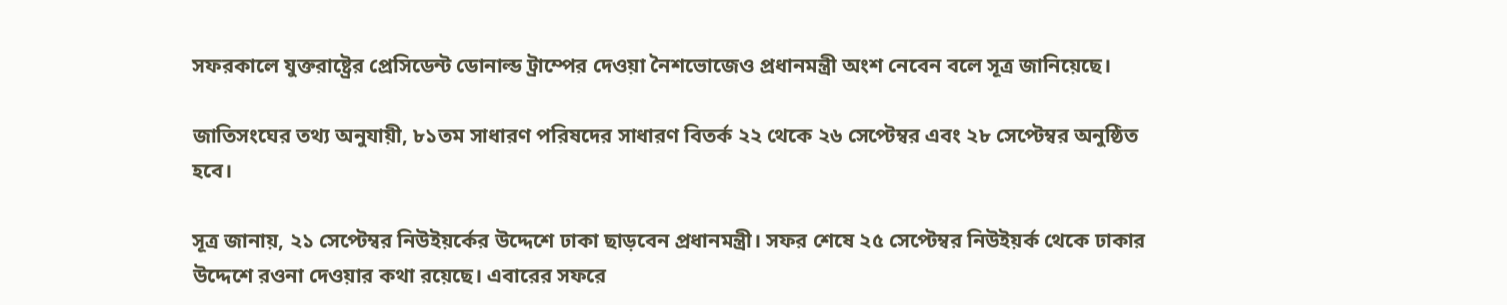সফরকালে যুক্তরাষ্ট্রের প্রেসিডেন্ট ডোনাল্ড ট্রাম্পের দেওয়া নৈশভোজেও প্রধানমন্ত্রী অংশ নেবেন বলে সূত্র জানিয়েছে।

জাতিসংঘের তথ্য অনুযায়ী, ৮১তম সাধারণ পরিষদের সাধারণ বিতর্ক ২২ থেকে ২৬ সেপ্টেম্বর এবং ২৮ সেপ্টেম্বর অনুষ্ঠিত হবে।

সূত্র জানায়, ২১ সেপ্টেম্বর নিউইয়র্কের উদ্দেশে ঢাকা ছাড়বেন প্রধানমন্ত্রী। সফর শেষে ২৫ সেপ্টেম্বর নিউইয়র্ক থেকে ঢাকার উদ্দেশে রওনা দেওয়ার কথা রয়েছে। এবারের সফরে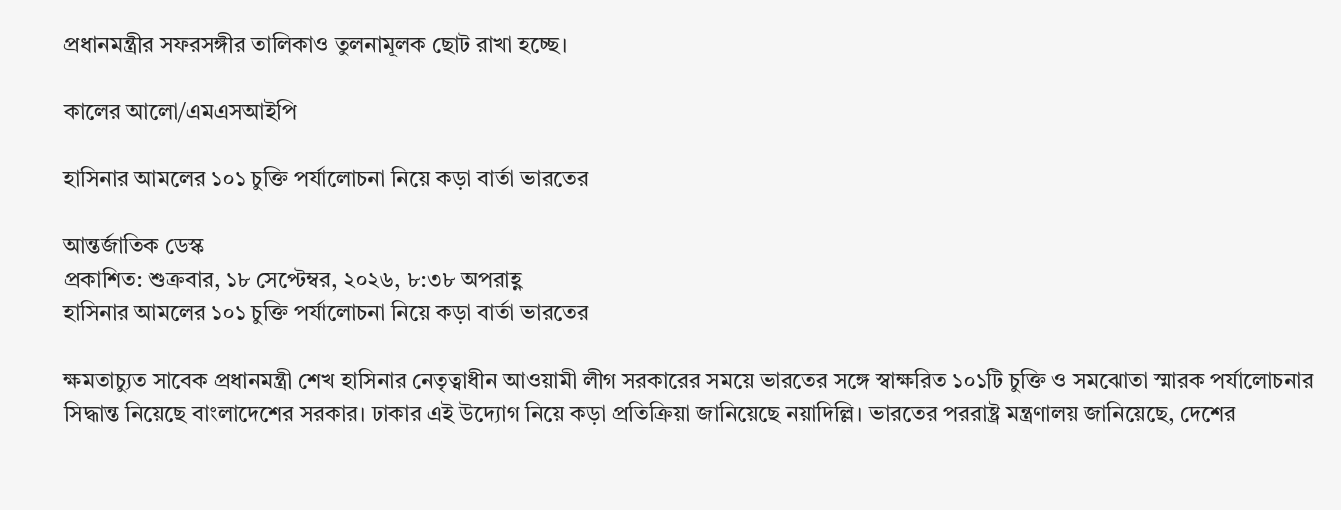প্রধানমন্ত্রীর সফরসঙ্গীর তালিকাও তুলনামূলক ছোট রাখা হচ্ছে।

কালের আলো/এমএসআইপি

হাসিনার আমলের ১০১ চুক্তি পর্যালোচনা নিয়ে কড়া বার্তা ভারতের

আন্তর্জাতিক ডেস্ক
প্রকাশিত: শুক্রবার, ১৮ সেপ্টেম্বর, ২০২৬, ৮:৩৮ অপরাহ্ণ
হাসিনার আমলের ১০১ চুক্তি পর্যালোচনা নিয়ে কড়া বার্তা ভারতের

ক্ষমতাচ্যুত সাবেক প্রধানমন্ত্রী শেখ হাসিনার নেতৃত্বাধীন আওয়ামী লীগ সরকারের সময়ে ভারতের সঙ্গে স্বাক্ষরিত ১০১টি চুক্তি ও সমঝোতা স্মারক পর্যালোচনার সিদ্ধান্ত নিয়েছে বাংলাদেশের সরকার। ঢাকার এই উদ্যোগ নিয়ে কড়া প্রতিক্রিয়া জানিয়েছে নয়াদিল্লি। ভারতের পররাষ্ট্র মন্ত্রণালয় জানিয়েছে, দেশের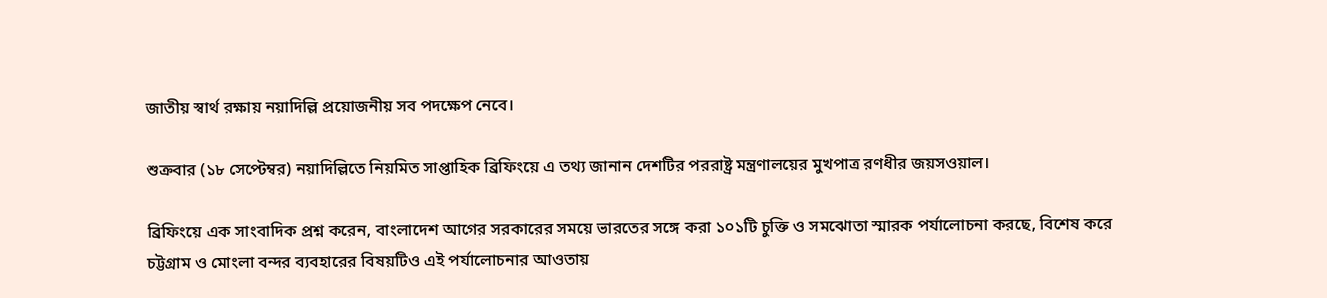জাতীয় স্বার্থ রক্ষায় নয়াদিল্লি প্রয়োজনীয় সব পদক্ষেপ নেবে।

শুক্রবার (১৮ সেপ্টেম্বর) নয়াদিল্লিতে নিয়মিত সাপ্তাহিক ব্রিফিংয়ে এ তথ্য জানান দেশটির পররাষ্ট্র মন্ত্রণালয়ের মুখপাত্র রণধীর জয়সওয়াল।

ব্রিফিংয়ে এক সাংবাদিক প্রশ্ন করেন, বাংলাদেশ আগের সরকারের সময়ে ভারতের সঙ্গে করা ১০১টি চুক্তি ও সমঝোতা স্মারক পর্যালোচনা করছে, বিশেষ করে চট্টগ্রাম ও মোংলা বন্দর ব্যবহারের বিষয়টিও এই পর্যালোচনার আওতায়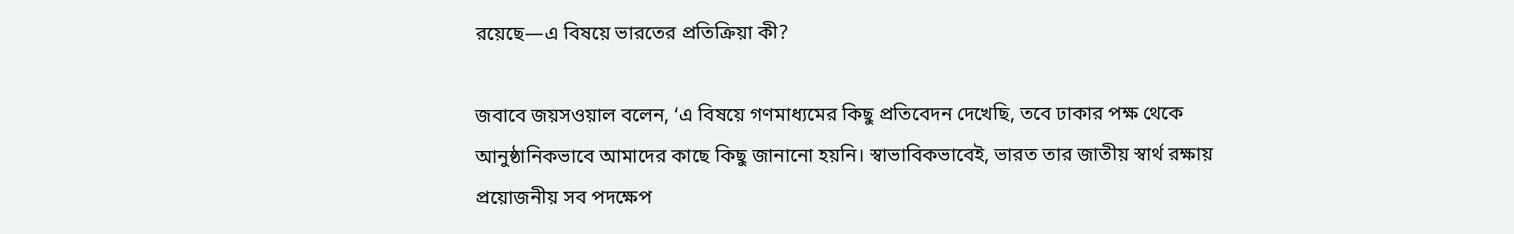রয়েছে—এ বিষয়ে ভারতের প্রতিক্রিয়া কী?

জবাবে জয়সওয়াল বলেন, ‘এ বিষয়ে গণমাধ্যমের কিছু প্রতিবেদন দেখেছি, তবে ঢাকার পক্ষ থেকে আনুষ্ঠানিকভাবে আমাদের কাছে কিছু জানানো হয়নি। স্বাভাবিকভাবেই, ভারত তার জাতীয় স্বার্থ রক্ষায় প্রয়োজনীয় সব পদক্ষেপ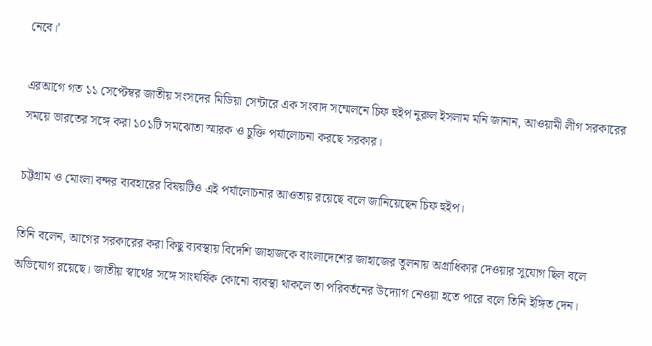নেবে।’

এরআগে গত ১১ সেপ্টেম্বর জাতীয় সংসদের মিডিয়া সেন্টারে এক সংবাদ সম্মেলনে চিফ হুইপ নুরুল ইসলাম মনি জানান, আওয়ামী লীগ সরকারের সময়ে ভারতের সঙ্গে করা ১০১টি সমঝোতা স্মারক ও চুক্তি পর্যালোচনা করছে সরকার।

চট্টগ্রাম ও মোংলা বন্দর ব্যবহারের বিষয়টিও এই পর্যালোচনার আওতায় রয়েছে বলে জানিয়েছেন চিফ হুইপ।

তিনি বলেন, আগের সরকারের করা কিছু ব্যবস্থায় বিদেশি জাহাজকে বাংলাদেশের জাহাজের তুলনায় অগ্রাধিকার দেওয়ার সুযোগ ছিল বলে অভিযোগ রয়েছে। জাতীয় স্বার্থের সঙ্গে সাংঘর্ষিক কোনো ব্যবস্থা থাকলে তা পরিবর্তনের উদ্যোগ নেওয়া হতে পারে বলে তিনি ইঙ্গিত দেন।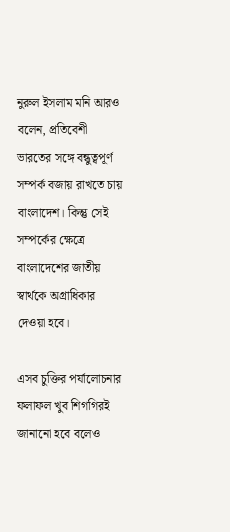নুরুল ইসলাম মনি আরও বলেন, প্রতিবেশী ভারতের সঙ্গে বন্ধুত্বপূর্ণ সম্পর্ক বজায় রাখতে চায় বাংলাদেশ। কিন্তু সেই সম্পর্কের ক্ষেত্রে বাংলাদেশের জাতীয় স্বার্থকে অগ্রাধিকার দেওয়া হবে।

এসব চুক্তির পর্যালোচনার ফলাফল খুব শিগগিরই জানানো হবে বলেও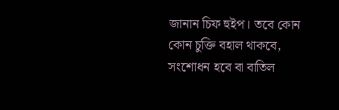জানান চিফ হুইপ। তবে কোন কোন চুক্তি বহাল থাকবে, সংশোধন হবে বা বাতিল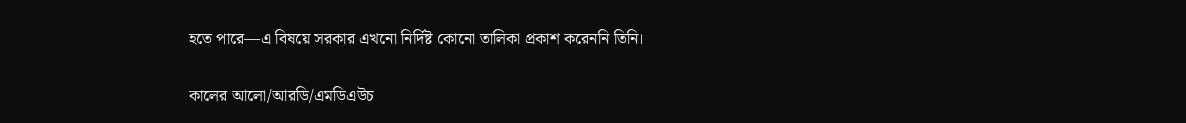হতে পারে—এ বিষয়ে সরকার এখনো নির্দিষ্ট কোনো তালিকা প্রকাশ করেননি তিনি।

কালের আলো/আরডি/এমডিএউচ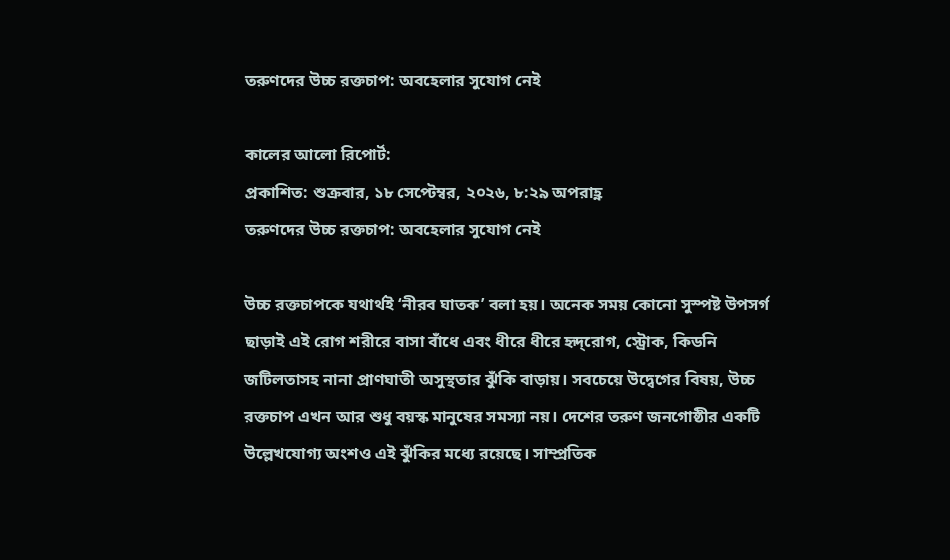তরুণদের উচ্চ রক্তচাপ: অবহেলার সুযোগ নেই

কালের আলো রিপোর্ট:
প্রকাশিত: শুক্রবার, ১৮ সেপ্টেম্বর, ২০২৬, ৮:২৯ অপরাহ্ণ
তরুণদের উচ্চ রক্তচাপ: অবহেলার সুযোগ নেই

উচ্চ রক্তচাপকে যথার্থই ‘নীরব ঘাতক’ বলা হয়। অনেক সময় কোনো সুস্পষ্ট উপসর্গ ছাড়াই এই রোগ শরীরে বাসা বাঁধে এবং ধীরে ধীরে হৃদ্‌রোগ, স্ট্রোক, কিডনি জটিলতাসহ নানা প্রাণঘাতী অসুস্থতার ঝুঁকি বাড়ায়। সবচেয়ে উদ্বেগের বিষয়, উচ্চ রক্তচাপ এখন আর শুধু বয়স্ক মানুষের সমস্যা নয়। দেশের তরুণ জনগোষ্ঠীর একটি উল্লেখযোগ্য অংশও এই ঝুঁকির মধ্যে রয়েছে। সাম্প্রতিক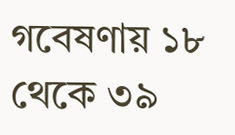গবেষণায় ১৮ থেকে ৩৯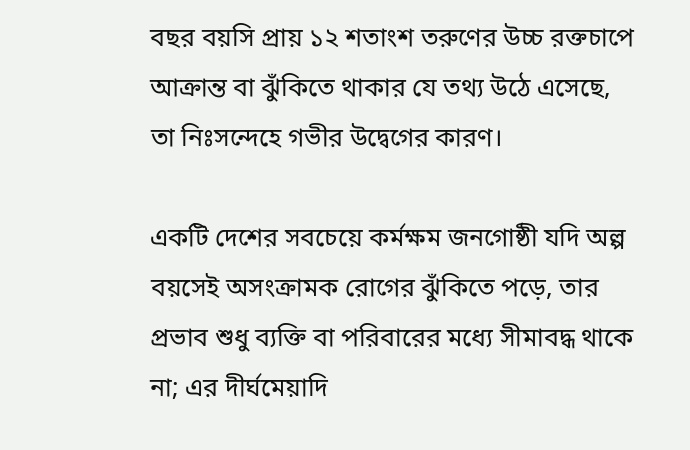বছর বয়সি প্রায় ১২ শতাংশ তরুণের উচ্চ রক্তচাপে আক্রান্ত বা ঝুঁকিতে থাকার যে তথ্য উঠে এসেছে, তা নিঃসন্দেহে গভীর উদ্বেগের কারণ।

একটি দেশের সবচেয়ে কর্মক্ষম জনগোষ্ঠী যদি অল্প বয়সেই অসংক্রামক রোগের ঝুঁকিতে পড়ে, তার প্রভাব শুধু ব্যক্তি বা পরিবারের মধ্যে সীমাবদ্ধ থাকে না; এর দীর্ঘমেয়াদি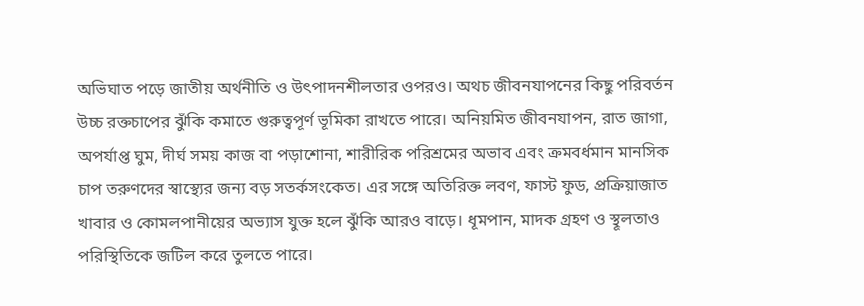অভিঘাত পড়ে জাতীয় অর্থনীতি ও উৎপাদনশীলতার ওপরও। অথচ জীবনযাপনের কিছু পরিবর্তন উচ্চ রক্তচাপের ঝুঁকি কমাতে গুরুত্বপূর্ণ ভূমিকা রাখতে পারে। অনিয়মিত জীবনযাপন, রাত জাগা, অপর্যাপ্ত ঘুম, দীর্ঘ সময় কাজ বা পড়াশোনা, শারীরিক পরিশ্রমের অভাব এবং ক্রমবর্ধমান মানসিক চাপ তরুণদের স্বাস্থ্যের জন্য বড় সতর্কসংকেত। এর সঙ্গে অতিরিক্ত লবণ, ফাস্ট ফুড, প্রক্রিয়াজাত খাবার ও কোমলপানীয়ের অভ্যাস যুক্ত হলে ঝুঁকি আরও বাড়ে। ধূমপান, মাদক গ্রহণ ও স্থূলতাও পরিস্থিতিকে জটিল করে তুলতে পারে।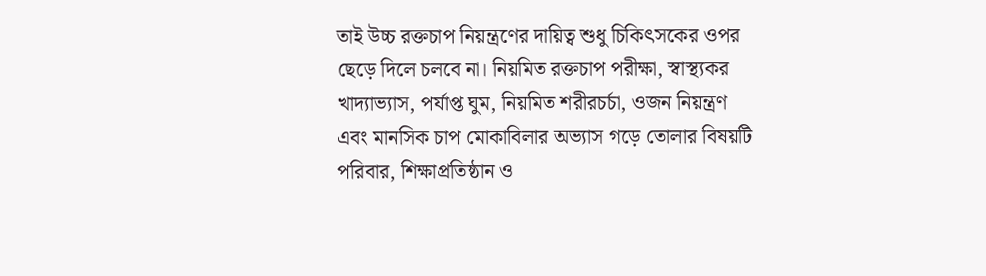তাই উচ্চ রক্তচাপ নিয়ন্ত্রণের দায়িত্ব শুধু চিকিৎসকের ওপর ছেড়ে দিলে চলবে না। নিয়মিত রক্তচাপ পরীক্ষা, স্বাস্থ্যকর খাদ্যাভ্যাস, পর্যাপ্ত ঘুম, নিয়মিত শরীরচর্চা, ওজন নিয়ন্ত্রণ এবং মানসিক চাপ মোকাবিলার অভ্যাস গড়ে তোলার বিষয়টি পরিবার, শিক্ষাপ্রতিষ্ঠান ও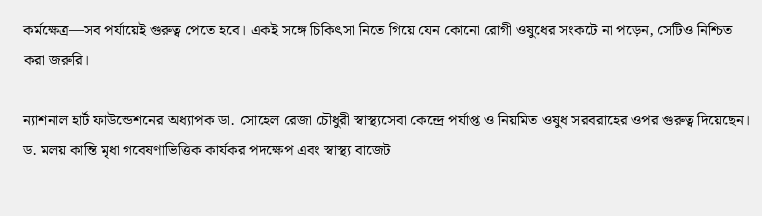কর্মক্ষেত্র—সব পর্যায়েই গুরুত্ব পেতে হবে। একই সঙ্গে চিকিৎসা নিতে গিয়ে যেন কোনো রোগী ওষুধের সংকটে না পড়েন, সেটিও নিশ্চিত করা জরুরি।

ন্যাশনাল হার্ট ফাউন্ডেশনের অধ্যাপক ডা. সোহেল রেজা চৌধুরী স্বাস্থ্যসেবা কেন্দ্রে পর্যাপ্ত ও নিয়মিত ওষুধ সরবরাহের ওপর গুরুত্ব দিয়েছেন। ড. মলয় কান্তি মৃধা গবেষণাভিত্তিক কার্যকর পদক্ষেপ এবং স্বাস্থ্য বাজেট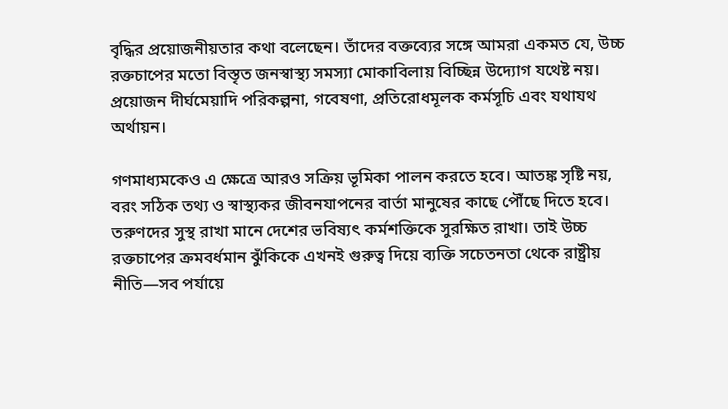বৃদ্ধির প্রয়োজনীয়তার কথা বলেছেন। তাঁদের বক্তব্যের সঙ্গে আমরা একমত যে, উচ্চ রক্তচাপের মতো বিস্তৃত জনস্বাস্থ্য সমস্যা মোকাবিলায় বিচ্ছিন্ন উদ্যোগ যথেষ্ট নয়। প্রয়োজন দীর্ঘমেয়াদি পরিকল্পনা, গবেষণা, প্রতিরোধমূলক কর্মসূচি এবং যথাযথ অর্থায়ন।

গণমাধ্যমকেও এ ক্ষেত্রে আরও সক্রিয় ভূমিকা পালন করতে হবে। আতঙ্ক সৃষ্টি নয়, বরং সঠিক তথ্য ও স্বাস্থ্যকর জীবনযাপনের বার্তা মানুষের কাছে পৌঁছে দিতে হবে। তরুণদের সুস্থ রাখা মানে দেশের ভবিষ্যৎ কর্মশক্তিকে সুরক্ষিত রাখা। তাই উচ্চ রক্তচাপের ক্রমবর্ধমান ঝুঁকিকে এখনই গুরুত্ব দিয়ে ব্যক্তি সচেতনতা থেকে রাষ্ট্রীয় নীতি—সব পর্যায়ে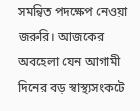সমন্বিত পদক্ষেপ নেওয়া জরুরি। আজকের অবহেলা যেন আগামী দিনের বড় স্বাস্থ্যসংকটে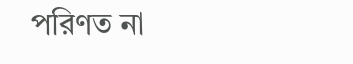পরিণত না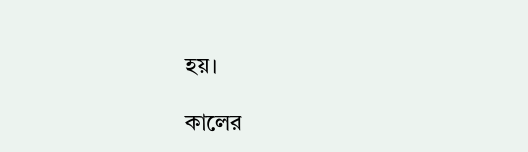হয়।

কালের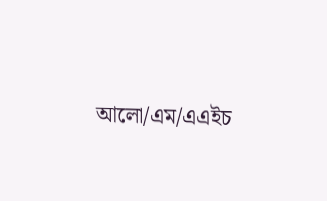আলো/এম/এএইচ